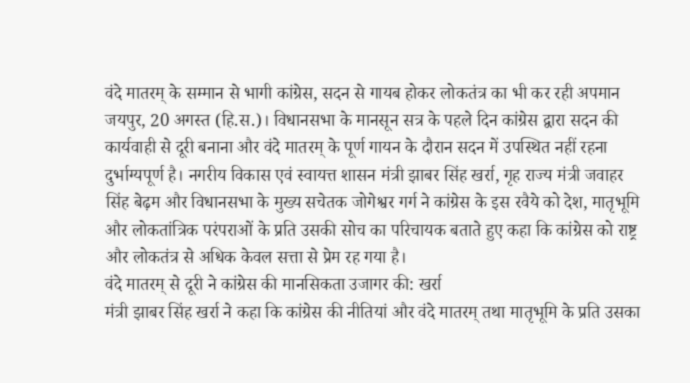वंदे मातरम् के सम्मान से भागी कांग्रेस, सदन से गायब होकर लोकतंत्र का भी कर रही अपमान
जयपुर, 20 अगस्त (हि.स.)। विधानसभा के मानसून सत्र के पहले दिन कांग्रेस द्वारा सदन की कार्यवाही से दूरी बनाना और वंदे मातरम् के पूर्ण गायन के दौरान सदन में उपस्थित नहीं रहना दुर्भाग्यपूर्ण है। नगरीय विकास एवं स्वायत्त शासन मंत्री झाबर सिंह खर्रा, गृह राज्य मंत्री जवाहर सिंह बेढ़म और विधानसभा के मुख्य सचेतक जोगेश्वर गर्ग ने कांग्रेस के इस रवैये को देश, मातृभूमि और लोकतांत्रिक परंपराओं के प्रति उसकी सोच का परिचायक बताते हुए कहा कि कांग्रेस को राष्ट्र और लोकतंत्र से अधिक केवल सत्ता से प्रेम रह गया है।
वंदे मातरम् से दूरी ने कांग्रेस की मानसिकता उजागर की: खर्रा
मंत्री झाबर सिंह खर्रा ने कहा कि कांग्रेस की नीतियां और वंदे मातरम् तथा मातृभूमि के प्रति उसका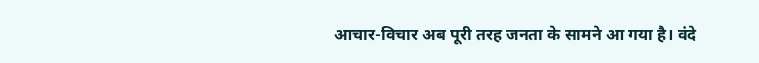आचार-विचार अब पूरी तरह जनता के सामने आ गया है। वंदे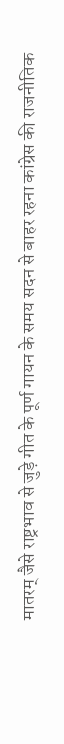मातरम् जैसे राष्ट्रभाव से जुड़े गीत के पूर्ण गायन के समय सदन से बाहर रहना कांग्रेस की राजनीतिक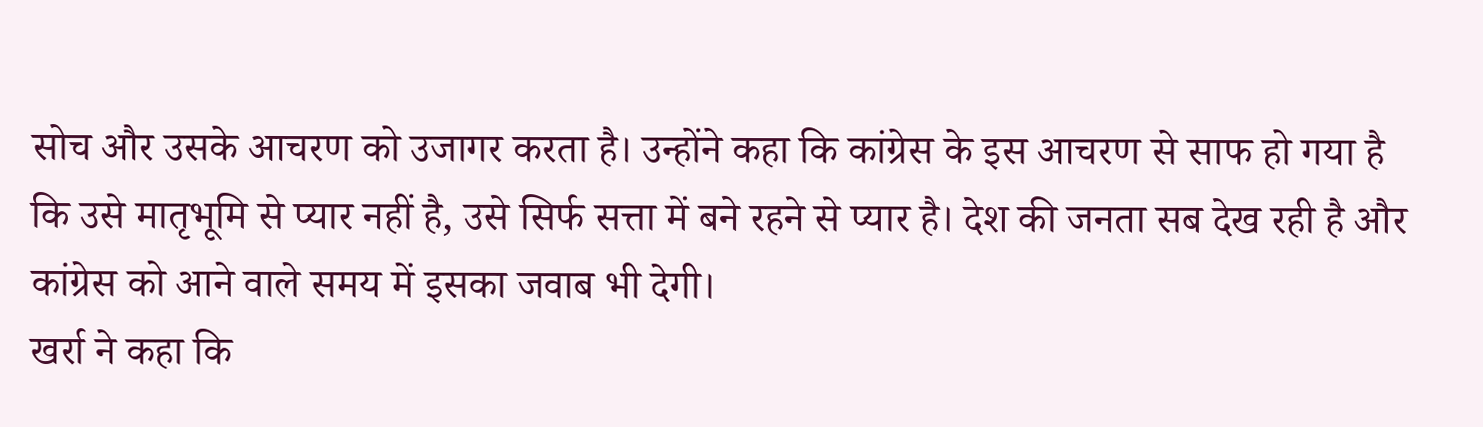सोच और उसके आचरण को उजागर करता है। उन्होंने कहा कि कांग्रेस के इस आचरण से साफ हो गया है कि उसे मातृभूमि से प्यार नहीं है, उसे सिर्फ सत्ता में बने रहने से प्यार है। देश की जनता सब देख रही है और कांग्रेस को आने वाले समय में इसका जवाब भी देगी।
खर्रा ने कहा कि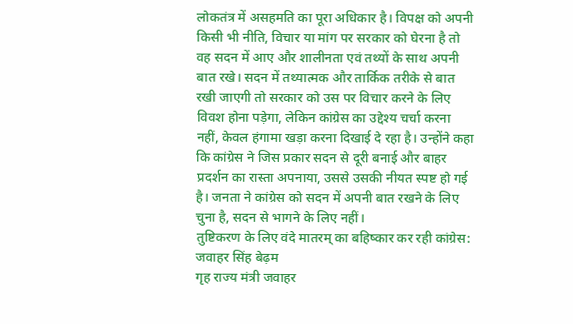लोकतंत्र में असहमति का पूरा अधिकार है। विपक्ष को अपनी किसी भी नीति, विचार या मांग पर सरकार को घेरना है तो वह सदन में आए और शालीनता एवं तथ्यों के साथ अपनी बात रखे। सदन में तथ्यात्मक और तार्किक तरीके से बात रखी जाएगी तो सरकार को उस पर विचार करने के लिए विवश होना पड़ेगा, लेकिन कांग्रेस का उद्देश्य चर्चा करना नहीं, केवल हंगामा खड़ा करना दिखाई दे रहा है। उन्होंने कहा कि कांग्रेस ने जिस प्रकार सदन से दूरी बनाई और बाहर प्रदर्शन का रास्ता अपनाया, उससे उसकी नीयत स्पष्ट हो गई है। जनता ने कांग्रेस को सदन में अपनी बात रखने के लिए चुना है, सदन से भागने के लिए नहीं।
तुष्टिकरण के लिए वंदे मातरम् का बहिष्कार कर रही कांग्रेस: जवाहर सिंह बेढ़म
गृह राज्य मंत्री जवाहर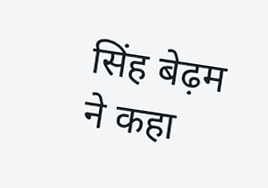सिंह बेढ़म ने कहा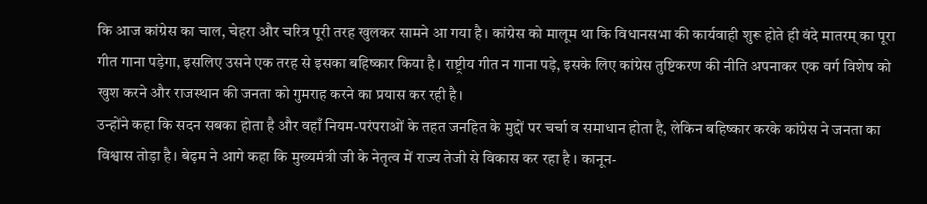कि आज कांग्रेस का चाल, चेहरा और चरित्र पूरी तरह खुलकर सामने आ गया है। कांग्रेस को मालूम था कि विधानसभा की कार्यवाही शुरू होते ही वंदे मातरम् का पूरा गीत गाना पड़ेगा, इसलिए उसने एक तरह से इसका बहिष्कार किया है। राष्ट्रीय गीत न गाना पड़े, इसके लिए कांग्रेस तुष्टिकरण की नीति अपनाकर एक वर्ग विशेष को खुश करने और राजस्थान की जनता को गुमराह करने का प्रयास कर रही है।
उन्होंने कहा कि सदन सबका होता है और वहाँ नियम-परंपराओं के तहत जनहित के मुद्दों पर चर्चा व समाधान होता है, लेकिन बहिष्कार करके कांग्रेस ने जनता का विश्वास तोड़ा है। बेढ़म ने आगे कहा कि मुख्यमंत्री जी के नेतृत्व में राज्य तेजी से विकास कर रहा है । कानून-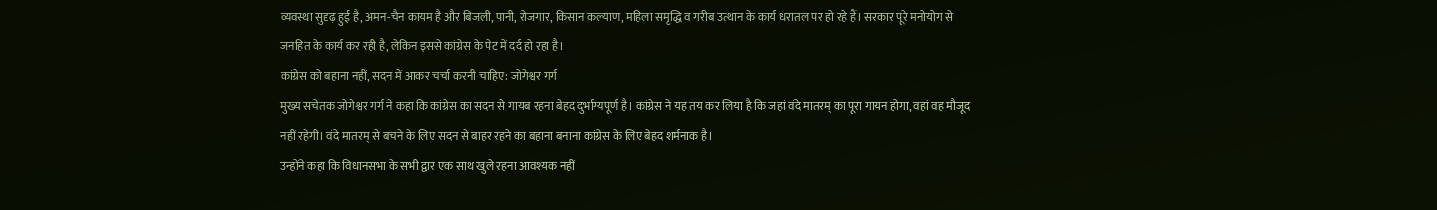व्यवस्था सुदृढ़ हुई है, अमन-चैन कायम है और बिजली, पानी, रोजगार, किसान कल्याण, महिला समृद्धि व गरीब उत्थान के कार्य धरातल पर हो रहे हैं। सरकार पूरे मनोयोग से जनहित के कार्य कर रही है, लेकिन इससे कांग्रेस के पेट में दर्द हो रहा है।
कांग्रेस को बहाना नहीं, सदन में आकर चर्चा करनी चाहिए: जोगेश्वर गर्ग
मुख्य सचेतक जोगेश्वर गर्ग ने कहा कि कांग्रेस का सदन से गायब रहना बेहद दुर्भाग्यपूर्ण है। कांग्रेस ने यह तय कर लिया है कि जहां वंदे मातरम् का पूरा गायन होगा, वहां वह मौजूद नहीं रहेगी। वंदे मातरम् से बचने के लिए सदन से बाहर रहने का बहाना बनाना कांग्रेस के लिए बेहद शर्मनाक है।
उन्होंने कहा कि विधानसभा के सभी द्वार एक साथ खुले रहना आवश्यक नहीं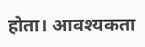होता। आवश्यकता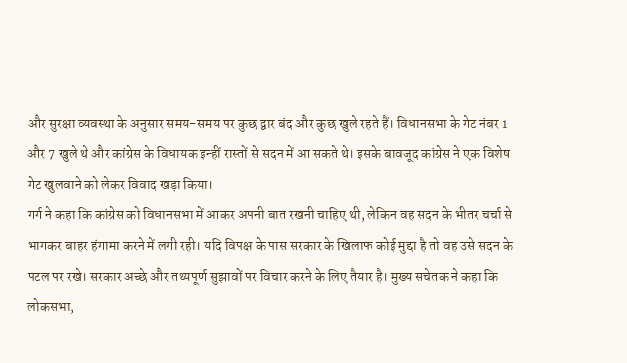और सुरक्षा व्यवस्था के अनुसार समय-समय पर कुछ द्वार बंद और कुछ खुले रहते हैं। विधानसभा के गेट नंबर 1 और 7 खुले थे और कांग्रेस के विधायक इन्हीं रास्तों से सदन में आ सकते थे। इसके बावजूद कांग्रेस ने एक विशेष गेट खुलवाने को लेकर विवाद खड़ा किया।
गर्ग ने कहा कि कांग्रेस को विधानसभा में आकर अपनी बात रखनी चाहिए थी, लेकिन वह सदन के भीतर चर्चा से भागकर बाहर हंगामा करने में लगी रही। यदि विपक्ष के पास सरकार के खिलाफ कोई मुद्दा है तो वह उसे सदन के पटल पर रखे। सरकार अच्छे और तथ्यपूर्ण सुझावों पर विचार करने के लिए तैयार है। मुख्य सचेतक ने कहा कि लोकसभा,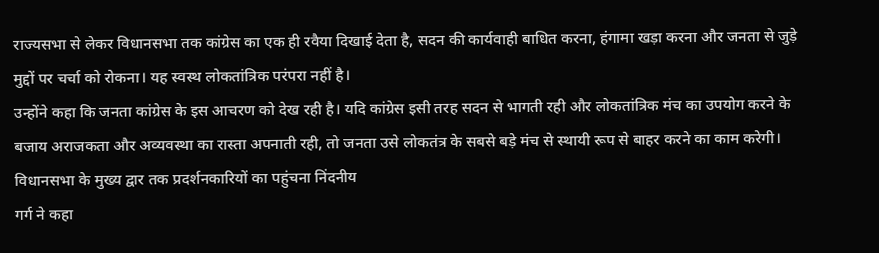राज्यसभा से लेकर विधानसभा तक कांग्रेस का एक ही रवैया दिखाई देता है, सदन की कार्यवाही बाधित करना, हंगामा खड़ा करना और जनता से जुड़े मुद्दों पर चर्चा को रोकना। यह स्वस्थ लोकतांत्रिक परंपरा नहीं है।
उन्होंने कहा कि जनता कांग्रेस के इस आचरण को देख रही है। यदि कांग्रेस इसी तरह सदन से भागती रही और लोकतांत्रिक मंच का उपयोग करने के बजाय अराजकता और अव्यवस्था का रास्ता अपनाती रही, तो जनता उसे लोकतंत्र के सबसे बड़े मंच से स्थायी रूप से बाहर करने का काम करेगी।
विधानसभा के मुख्य द्वार तक प्रदर्शनकारियों का पहुंचना निंदनीय
गर्ग ने कहा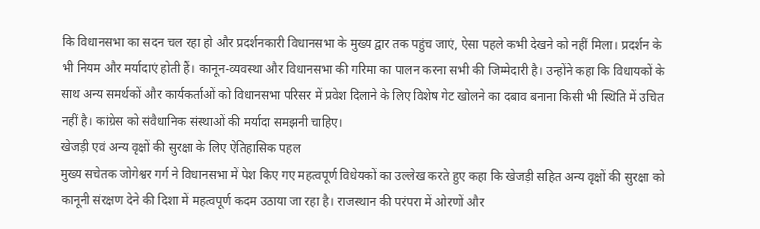कि विधानसभा का सदन चल रहा हो और प्रदर्शनकारी विधानसभा के मुख्य द्वार तक पहुंच जाएं, ऐसा पहले कभी देखने को नहीं मिला। प्रदर्शन के भी नियम और मर्यादाएं होती हैं। कानून-व्यवस्था और विधानसभा की गरिमा का पालन करना सभी की जिम्मेदारी है। उन्होंने कहा कि विधायकों के साथ अन्य समर्थकों और कार्यकर्ताओं को विधानसभा परिसर में प्रवेश दिलाने के लिए विशेष गेट खोलने का दबाव बनाना किसी भी स्थिति में उचित नहीं है। कांग्रेस को संवैधानिक संस्थाओं की मर्यादा समझनी चाहिए।
खेजड़ी एवं अन्य वृक्षों की सुरक्षा के लिए ऐतिहासिक पहल
मुख्य सचेतक जोगेश्वर गर्ग ने विधानसभा में पेश किए गए महत्वपूर्ण विधेयकों का उल्लेख करते हुए कहा कि खेजड़ी सहित अन्य वृक्षों की सुरक्षा को कानूनी संरक्षण देने की दिशा में महत्वपूर्ण कदम उठाया जा रहा है। राजस्थान की परंपरा में ओरणों और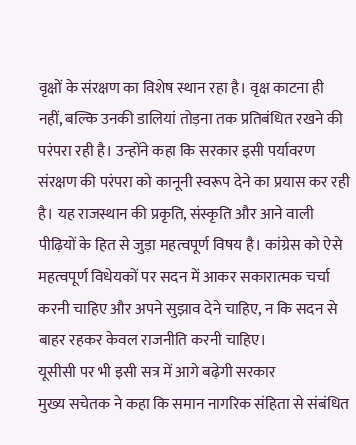वृक्षों के संरक्षण का विशेष स्थान रहा है। वृक्ष काटना ही नहीं, बल्कि उनकी डालियां तोड़ना तक प्रतिबंधित रखने की परंपरा रही है। उन्होंने कहा कि सरकार इसी पर्यावरण संरक्षण की परंपरा को कानूनी स्वरूप देने का प्रयास कर रही है। यह राजस्थान की प्रकृति, संस्कृति और आने वाली पीढ़ियों के हित से जुड़ा महत्वपूर्ण विषय है। कांग्रेस को ऐसे महत्वपूर्ण विधेयकों पर सदन में आकर सकारात्मक चर्चा करनी चाहिए और अपने सुझाव देने चाहिए, न कि सदन से बाहर रहकर केवल राजनीति करनी चाहिए।
यूसीसी पर भी इसी सत्र में आगे बढ़ेगी सरकार
मुख्य सचेतक ने कहा कि समान नागरिक संहिता से संबंधित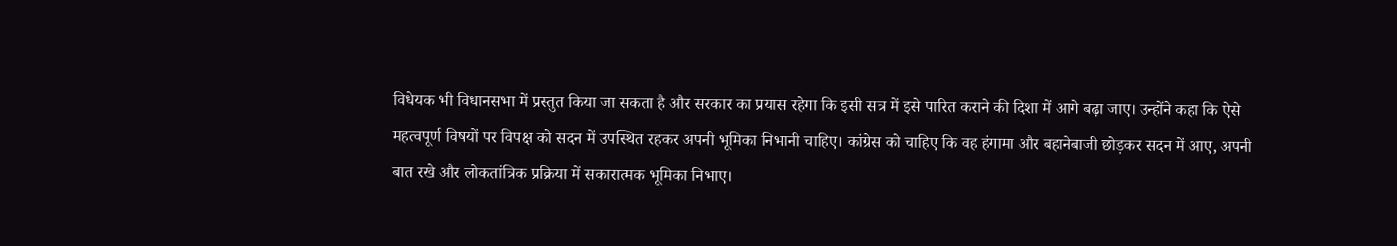विधेयक भी विधानसभा में प्रस्तुत किया जा सकता है और सरकार का प्रयास रहेगा कि इसी सत्र में इसे पारित कराने की दिशा में आगे बढ़ा जाए। उन्होंने कहा कि ऐसे महत्वपूर्ण विषयों पर विपक्ष को सदन में उपस्थित रहकर अपनी भूमिका निभानी चाहिए। कांग्रेस को चाहिए कि वह हंगामा और बहानेबाजी छोड़कर सदन में आए, अपनी बात रखे और लोकतांत्रिक प्रक्रिया में सकारात्मक भूमिका निभाए।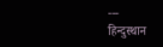---
हिन्दुस्थान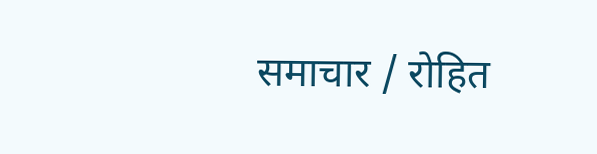समाचार / रोहित